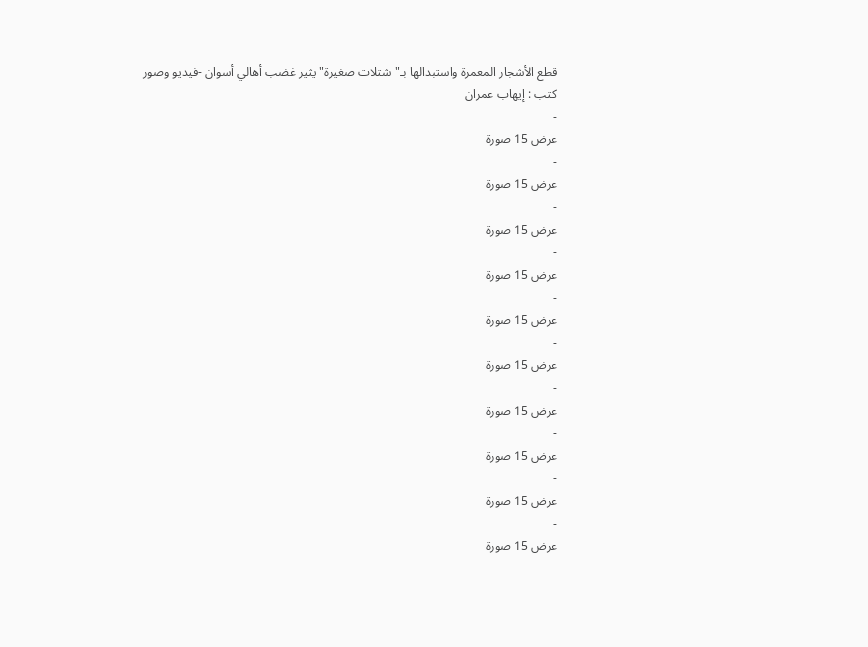قطع الأشجار المعمرة واستبدالها بـ"شتلات صغيرة" يثير غضب أهالي أسوان -فيديو وصور
كتب : إيهاب عمران
-
عرض 15 صورة
-
عرض 15 صورة
-
عرض 15 صورة
-
عرض 15 صورة
-
عرض 15 صورة
-
عرض 15 صورة
-
عرض 15 صورة
-
عرض 15 صورة
-
عرض 15 صورة
-
عرض 15 صورة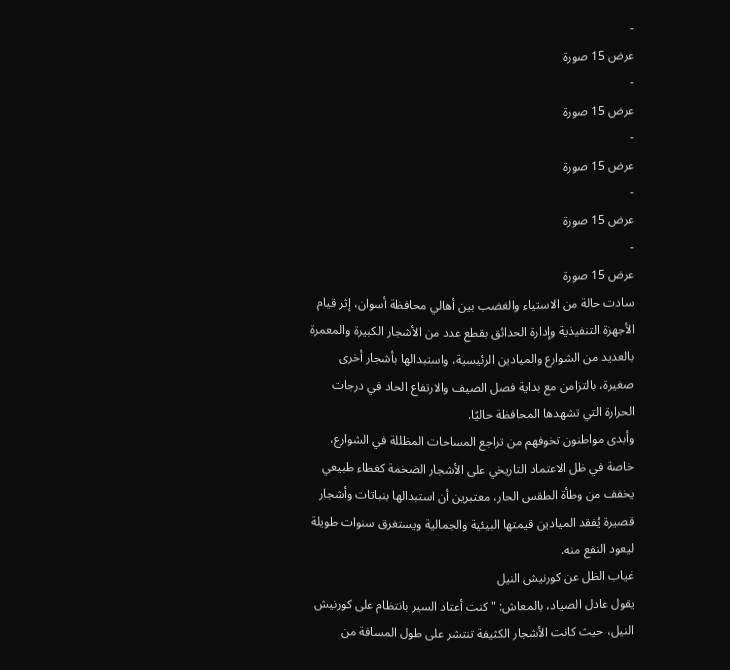-
عرض 15 صورة
-
عرض 15 صورة
-
عرض 15 صورة
-
عرض 15 صورة
-
عرض 15 صورة
سادت حالة من الاستياء والغضب بين أهالي محافظة أسوان، إثر قيام الأجهزة التنفيذية وإدارة الحدائق بقطع عدد من الأشجار الكبيرة والمعمرة بالعديد من الشوارع والميادين الرئيسية، واستبدالها بأشجار أخرى صغيرة، بالتزامن مع بداية فصل الصيف والارتفاع الحاد في درجات الحرارة التي تشهدها المحافظة حاليًا.
وأبدى مواطنون تخوفهم من تراجع المساحات المظللة في الشوارع، خاصة في ظل الاعتماد التاريخي على الأشجار الضخمة كغطاء طبيعي يخفف من وطأة الطقس الحار، معتبرين أن استبدالها بنباتات وأشجار قصيرة يُفقد الميادين قيمتها البيئية والجمالية ويستغرق سنوات طويلة ليعود النفع منه.
غياب الظل عن كورنيش النيل
يقول عادل الصياد، بالمعاش: "كنت أعتاد السير بانتظام على كورنيش النيل، حيث كانت الأشجار الكثيفة تنتشر على طول المسافة من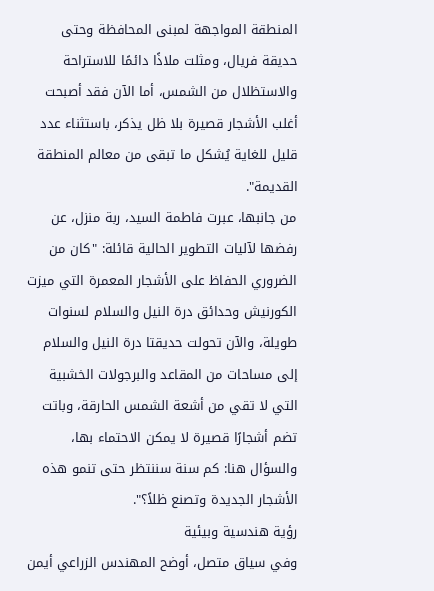المنطقة المواجهة لمبنى المحافظة وحتى حديقة فريال، ومثلت ملاذًا دائمًا للاستراحة والاستظلال من الشمس، أما الآن فقد أصبحت أغلب الأشجار قصيرة بلا ظل يذكر، باستثناء عدد قليل للغاية يُشكل ما تبقى من معالم المنطقة القديمة".
من جانبها، عبرت فاطمة السيد، ربة منزل، عن رفضها لآليات التطوير الحالية قائلة: "كان من الضروري الحفاظ على الأشجار المعمرة التي ميزت الكورنيش وحدائق درة النيل والسلام لسنوات طويلة، والآن تحولت حديقتا درة النيل والسلام إلى مساحات من المقاعد والبرجولات الخشبية التي لا تقي من أشعة الشمس الحارقة، وباتت تضم أشجارًا قصيرة لا يمكن الاحتماء بها، والسؤال هنا: كم سنة سننتظر حتى تنمو هذه الأشجار الجديدة وتصنع ظلاً؟".
رؤية هندسية وبيئية
وفي سياق متصل، أوضح المهندس الزراعي أيمن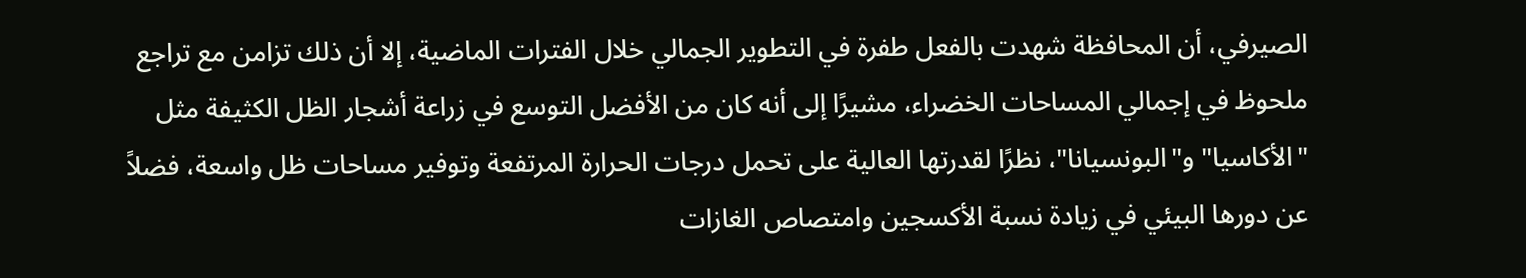الصيرفي، أن المحافظة شهدت بالفعل طفرة في التطوير الجمالي خلال الفترات الماضية، إلا أن ذلك تزامن مع تراجع ملحوظ في إجمالي المساحات الخضراء، مشيرًا إلى أنه كان من الأفضل التوسع في زراعة أشجار الظل الكثيفة مثل "الأكاسيا" و"البونسيانا"، نظرًا لقدرتها العالية على تحمل درجات الحرارة المرتفعة وتوفير مساحات ظل واسعة، فضلاً عن دورها البيئي في زيادة نسبة الأكسجين وامتصاص الغازات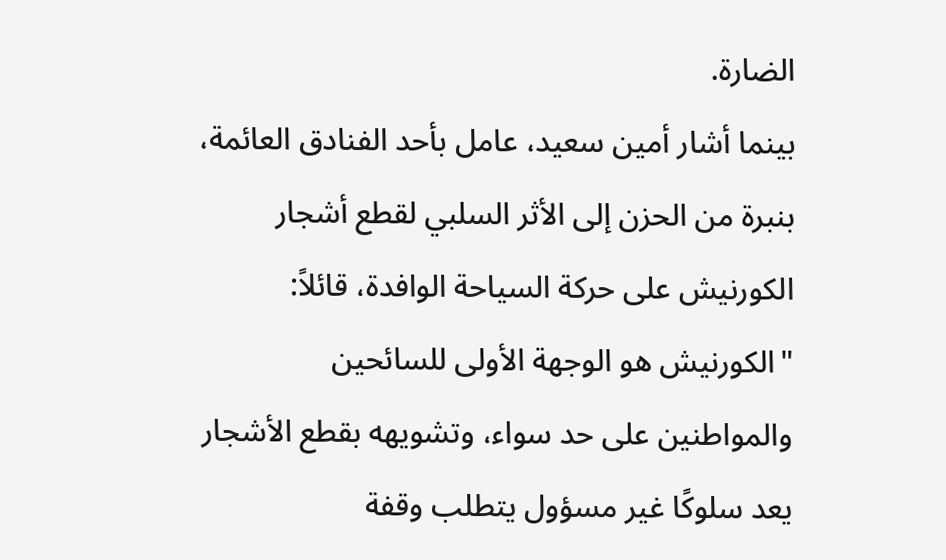الضارة.
بينما أشار أمين سعيد، عامل بأحد الفنادق العائمة، بنبرة من الحزن إلى الأثر السلبي لقطع أشجار الكورنيش على حركة السياحة الوافدة، قائلاً: "الكورنيش هو الوجهة الأولى للسائحين والمواطنين على حد سواء، وتشويهه بقطع الأشجار يعد سلوكًا غير مسؤول يتطلب وقفة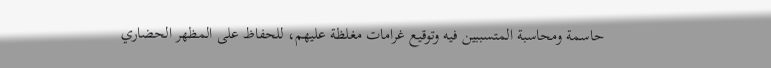حاسمة ومحاسبة المتسببين فيه وتوقيع غرامات مغلظة عليهم، للحفاظ على المظهر الحضاري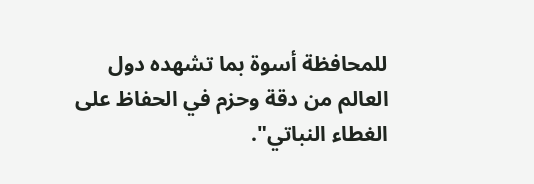للمحافظة أسوة بما تشهده دول العالم من دقة وحزم في الحفاظ على الغطاء النباتي".